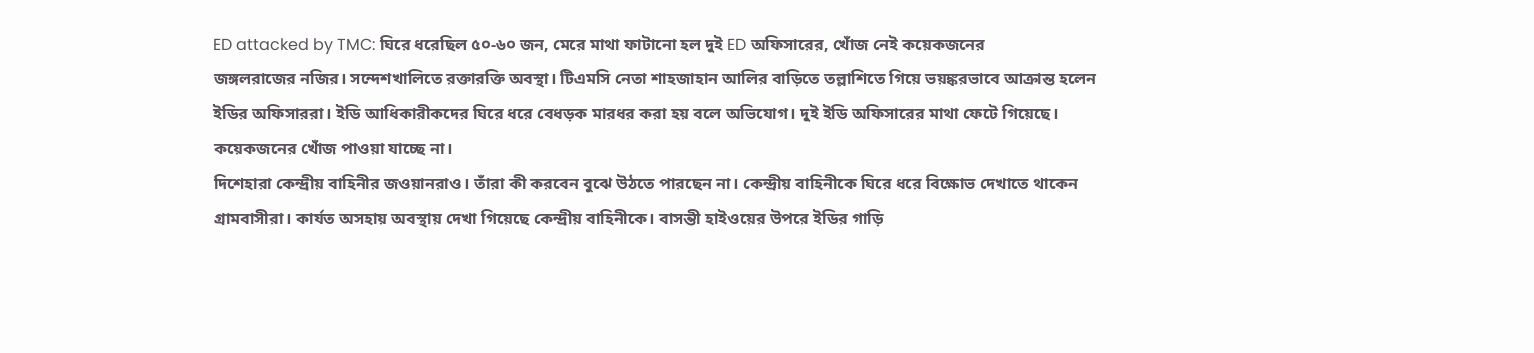ED attacked by TMC: ঘিরে ধরেছিল ৫০-৬০ জন, মেরে মাথা ফাটানো হল দুই ED অফিসারের, খোঁজ নেই কয়েকজনের
জঙ্গলরাজের নজির। সন্দেশখালিতে রক্তারক্তি অবস্থা। টিএমসি নেতা শাহজাহান আলির বাড়িতে তল্লাশিতে গিয়ে ভয়ঙ্করভাবে আক্রান্ত হলেন ইডির অফিসাররা। ইডি আধিকারীকদের ঘিরে ধরে বেধড়ক মারধর করা হয় বলে অভিযোগ। দুই ইডি অফিসারের মাথা ফেটে গিয়েছে। কয়েকজনের খোঁজ পাওয়া যাচ্ছে না।
দিশেহারা কেন্দ্রীয় বাহিনীর জওয়ানরাও। তাঁরা কী করবেন বুঝে উঠতে পারছেন না। কেন্দ্রীয় বাহিনীকে ঘিরে ধরে বিক্ষোভ দেখাতে থাকেন গ্রামবাসীরা। কার্যত অসহায় অবস্থায় দেখা গিয়েছে কেন্দ্রীয় বাহিনীকে। বাসন্তী হাইওয়ের উপরে ইডির গাড়ি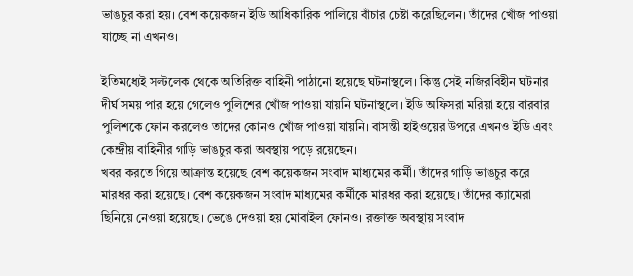ভাঙচুর করা হয়। বেশ কয়েকজন ইডি আধিকারিক পালিয়ে বাঁচার চেষ্টা করেছিলেন। তাঁদের খোঁজ পাওয়া যাচ্ছে না এখনও।

ইতিমধ্যেই সল্টলেক থেকে অতিরিক্ত বাহিনী পাঠানো হয়েছে ঘটনাস্থলে। কিন্তু সেই নজিরবিহীন ঘটনার দীর্ঘ সময় পার হয়ে গেলেও পুলিশের খোঁজ পাওয়া যায়নি ঘটনাস্থলে। ইডি অফিসরা মরিয়া হয়ে বারবার পুলিশকে ফোন করলেও তাদের কোনও খোঁজ পাওয়া যায়নি। বাসন্তী হাইওয়ের উপরে এখনও ইডি এবং কেন্দ্রীয় বাহিনীর গাড়ি ভাঙচুর করা অবস্থায় পড়ে রয়েছেন।
খবর করতে গিয়ে আক্রান্ত হয়েছে বেশ কয়েকজন সংবাদ মাধ্যমের কর্মী। তাঁদের গাড়ি ভাঙচুর করে মারধর করা হয়েছে। বেশ কয়েকজন সংবাদ মাধ্যমের কর্মীকে মারধর করা হয়েছে। তাঁদের ক্যামেরা ছিনিয়ে নেওয়া হয়েছে। ভেঙে দেওয়া হয় মোবাইল ফোনও। রক্তাক্ত অবস্থায় সংবাদ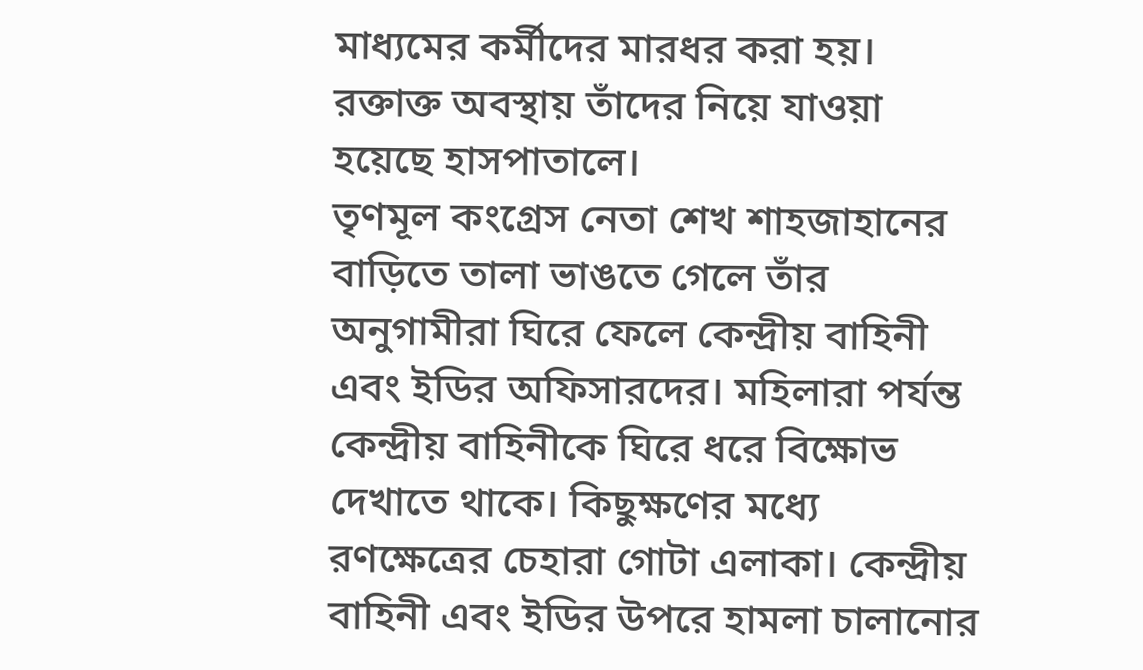মাধ্যমের কর্মীদের মারধর করা হয়। রক্তাক্ত অবস্থায় তাঁদের নিয়ে যাওয়া হয়েছে হাসপাতালে।
তৃণমূল কংগ্রেস নেতা শেখ শাহজাহানের বাড়িতে তালা ভাঙতে গেলে তাঁর অনুগামীরা ঘিরে ফেলে কেন্দ্রীয় বাহিনী এবং ইডির অফিসারদের। মহিলারা পর্যন্ত কেন্দ্রীয় বাহিনীকে ঘিরে ধরে বিক্ষোভ দেখাতে থাকে। কিছুক্ষণের মধ্যে রণক্ষেত্রের চেহারা গোটা এলাকা। কেন্দ্রীয় বাহিনী এবং ইডির উপরে হামলা চালানোর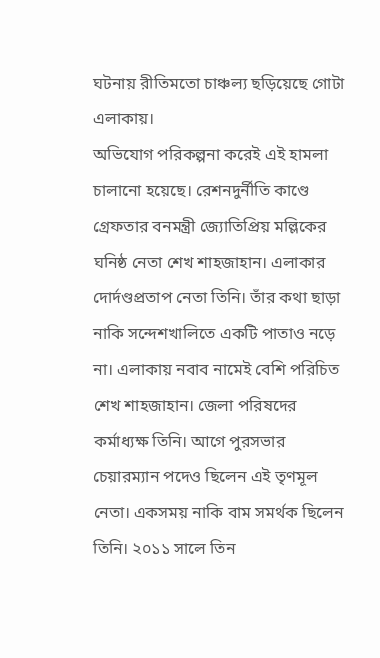ঘটনায় রীতিমতো চাঞ্চল্য ছড়িয়েছে গোটা এলাকায়।
অভিযোগ পরিকল্পনা করেই এই হামলা চালানো হয়েছে। রেশনদুর্নীতি কাণ্ডে গ্রেফতার বনমন্ত্রী জ্যোতিপ্রিয় মল্লিকের ঘনিষ্ঠ নেতা শেখ শাহজাহান। এলাকার দোর্দণ্ডপ্রতাপ নেতা তিনি। তাঁর কথা ছাড়া নাকি সন্দেশখালিতে একটি পাতাও নড়ে না। এলাকায় নবাব নামেই বেশি পরিচিত শেখ শাহজাহান। জেলা পরিষদের কর্মাধ্যক্ষ তিনি। আগে পুরসভার চেয়ারম্যান পদেও ছিলেন এই তৃণমূল নেতা। একসময় নাকি বাম সমর্থক ছিলেন তিনি। ২০১১ সালে তিন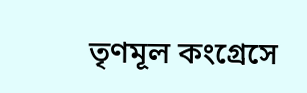তৃণমূল কংগ্রেসে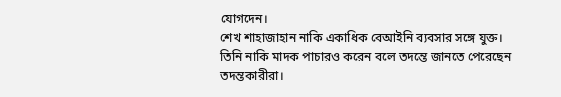যোগদেন।
শেখ শাহাজাহান নাকি একাধিক বেআইনি ব্যবসার সঙ্গে যুক্ত। তিনি নাকি মাদক পাচারও করেন বলে তদন্তে জানতে পেরেছেন তদন্তকারীরা।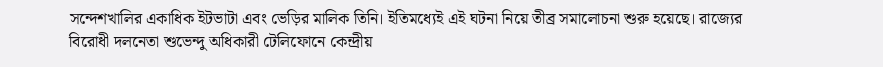সন্দেশখালির একাধিক ইটভাটা এবং ভেড়ির মালিক তিনি। ইতিমধ্যেই এই ঘটনা নিয়ে তীব্র সমালোচনা শুরু হয়েছে। রাজ্যের বিরোধী দলনেতা শুভেন্দু অধিকারী টেলিফোনে কেন্দ্রীয়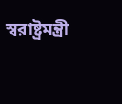স্বরাষ্ট্রমন্ত্রী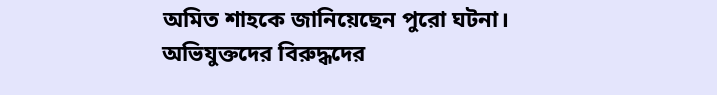অমিত শাহকে জানিয়েছেন পুরো ঘটনা। অভিযুক্তদের বিরুদ্ধদের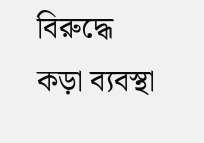বিরুদ্ধে কড়া ব্যবস্থা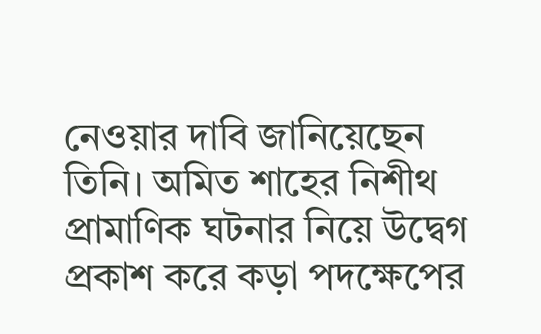নেওয়ার দাবি জানিয়েছেন তিনি। অমিত শাহের নিশীথ প্রামাণিক ঘটনার নিয়ে উদ্বেগ প্রকাশ করে কড়া পদক্ষেপের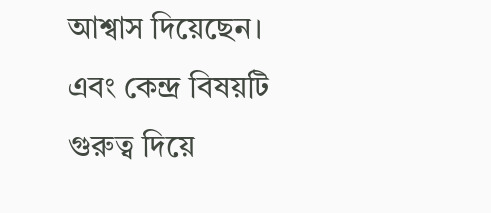আশ্বাস দিয়েছেন। এবং কেন্দ্র বিষয়টি গুরুত্ব দিয়ে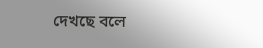দেখছে বলে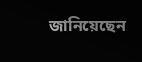জানিয়েছেন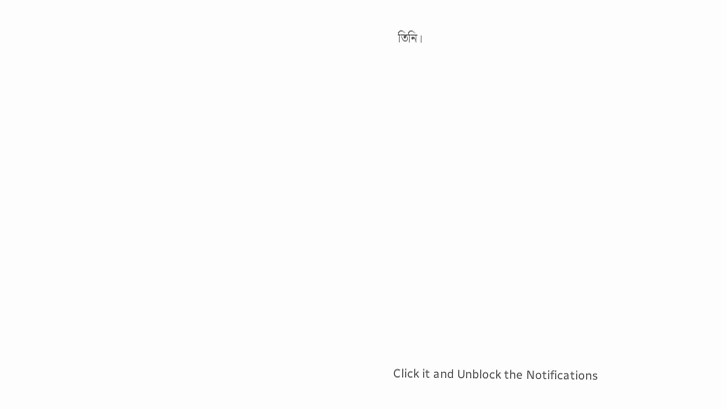তিনি।












Click it and Unblock the Notifications